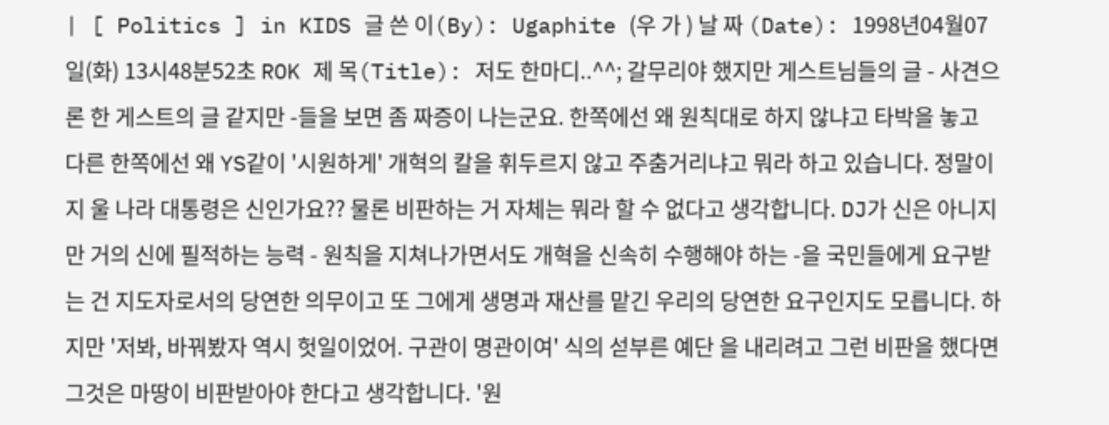| [ Politics ] in KIDS 글 쓴 이(By): Ugaphite (우 가 ) 날 짜 (Date): 1998년04월07일(화) 13시48분52초 ROK 제 목(Title): 저도 한마디..^^; 갈무리야 했지만 게스트님들의 글 - 사견으론 한 게스트의 글 같지만 -들을 보면 좀 짜증이 나는군요. 한쪽에선 왜 원칙대로 하지 않냐고 타박을 놓고 다른 한쪽에선 왜 YS같이 '시원하게' 개혁의 칼을 휘두르지 않고 주춤거리냐고 뭐라 하고 있습니다. 정말이지 울 나라 대통령은 신인가요?? 물론 비판하는 거 자체는 뭐라 할 수 없다고 생각합니다. DJ가 신은 아니지만 거의 신에 필적하는 능력 - 원칙을 지쳐나가면서도 개혁을 신속히 수행해야 하는 -을 국민들에게 요구받는 건 지도자로서의 당연한 의무이고 또 그에게 생명과 재산를 맡긴 우리의 당연한 요구인지도 모릅니다. 하지만 '저봐, 바꿔봤자 역시 헛일이었어. 구관이 명관이여' 식의 섣부른 예단 을 내리려고 그런 비판을 했다면 그것은 마땅이 비판받아야 한다고 생각합니다. '원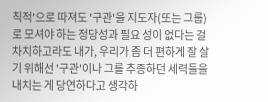칙적'으로 따져도 '구관'을 지도자(또는 그룹)로 모셔야 하는 정당성과 필요 성이 없다는 걸 차치하고라도 내가, 우리가 좀 더 편하게 잘 살기 위해선 '구관'이나 그를 추종하던 세력들을 내치는 게 당연하다고 생각하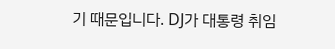기 때문입니다. DJ가 대통령 취임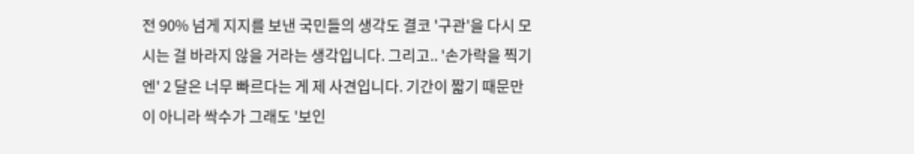전 90% 넘게 지지를 보낸 국민들의 생각도 결코 '구관'을 다시 모시는 걸 바라지 않을 거라는 생각입니다. 그리고.. '손가락을 찍기엔' 2 달은 너무 빠르다는 게 제 사견입니다. 기간이 짧기 때문만이 아니라 싹수가 그래도 '보인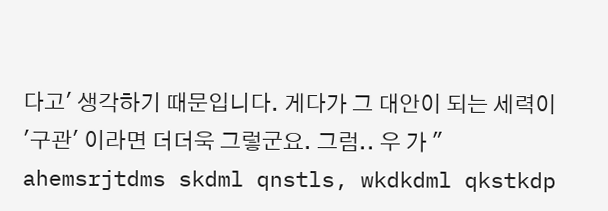다고' 생각하기 때문입니다. 게다가 그 대안이 되는 세력이 '구관' 이라면 더더욱 그렇군요. 그럼.. 우 가 " ahemsrjtdms skdml qnstls, wkdkdml qkstkdp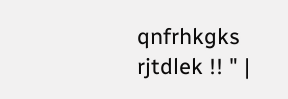qnfrhkgks rjtdlek !! " |